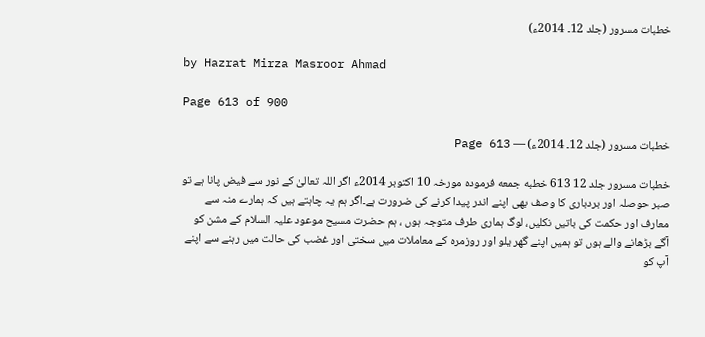خطبات مسرور (جلد 12۔ 2014ء)

by Hazrat Mirza Masroor Ahmad

Page 613 of 900

خطبات مسرور (جلد 12۔ 2014ء) — Page 613

خطبات مسرور جلد 12 613 خطبه جمعه فرمودہ مورخہ 10 اکتوبر 2014ء اگر اللہ تعالیٰ کے نور سے فیض پانا ہے تو صبر حوصلہ اور بردباری کا وصف بھی اپنے اندر پیدا کرنے کی ضرورت ہے۔اگر ہم یہ چاہتے ہیں کہ ہمارے منہ سے معارف اور حکمت کی باتیں نکلیں، لوگ ہماری طرف متوجہ ہوں ، ہم حضرت مسیح موعود علیہ السلام کے مشن کو آگے بڑھانے والے ہوں تو ہمیں اپنے گھر یلو اور روزمرہ کے معاملات میں سختی اور غضب کی حالت میں رہنے سے اپنے آپ کو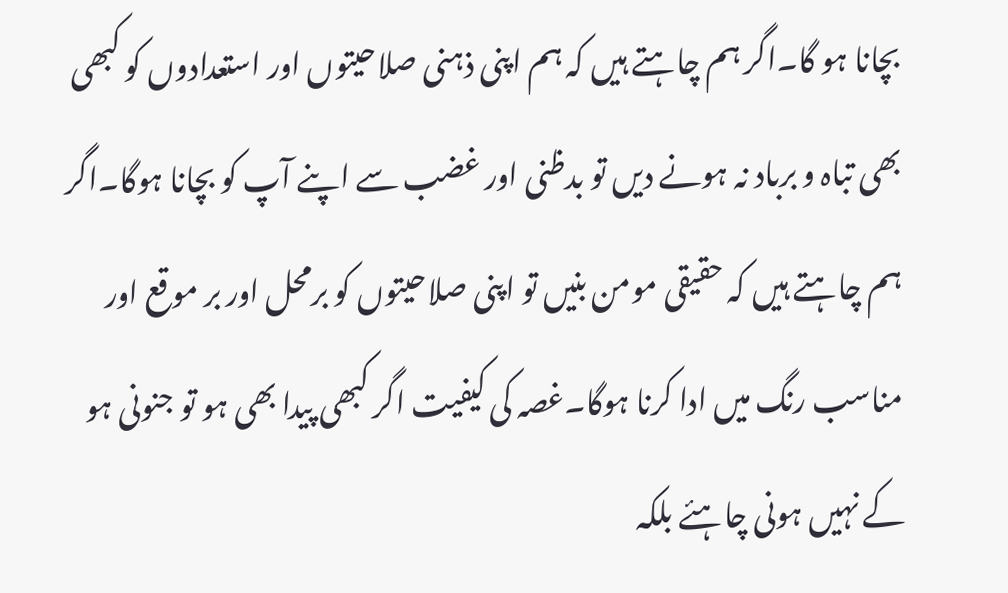بچانا ہو گا۔اگر ہم چاہتے ہیں کہ ہم اپنی ذہنی صلاحیتوں اور استعدادوں کو کبھی بھی تباہ و برباد نہ ہونے دیں تو بدظنی اور غضب سے اپنے آپ کو بچانا ہوگا۔اگر ہم چاہتے ہیں کہ حقیقی مومن بنیں تو اپنی صلاحیتوں کو برمحل اور بر موقع اور مناسب رنگ میں ادا کرنا ہوگا۔غصہ کی کیفیت اگر کبھی پیدا بھی ہو تو جنونی ہو کے نہیں ہونی چاہئے بلکہ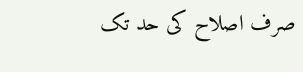صرف اصلاح کی حد تک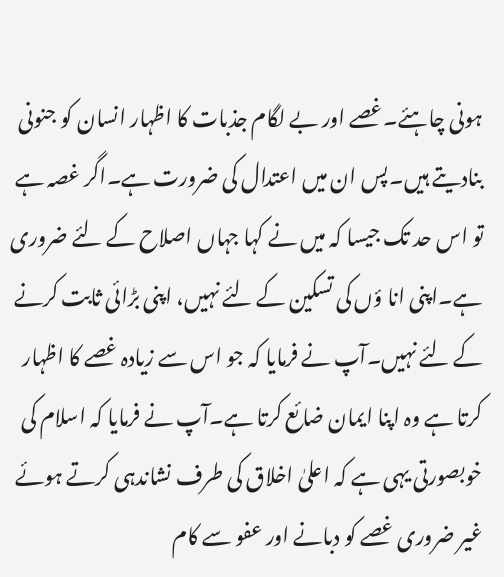ہونی چاہئے۔غصے اور بے لگام جذبات کا اظہار انسان کو جنونی بنادیتے ہیں۔پس ان میں اعتدال کی ضرورت ہے۔اگر غصہ ہے تو اس حد تک جیسا کہ میں نے کہا جہاں اصلاح کے لئے ضروری ہے۔اپنی انا ؤں کی تسکین کے لئے نہیں، اپنی بڑائی ثابت کرنے کے لئے نہیں۔آپ نے فرمایا کہ جو اس سے زیادہ غصے کا اظہار کرتا ہے وہ اپنا ایمان ضائع کرتا ہے۔آپ نے فرمایا کہ اسلام کی خوبصورتی یہی ہے کہ اعلیٰ اخلاق کی طرف نشاندہی کرتے ہوئے غیر ضروری غصے کو دبانے اور عفو سے کام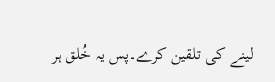لینے کی تلقین کرے۔پس یہ خُلق ہر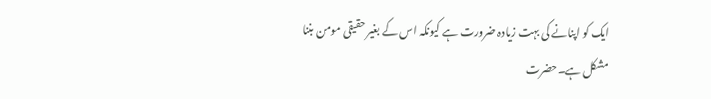ایک کو اپنانے کی بہت زیادہ ضرورت ہے کیونکہ اس کے بغیر حقیقی مومن بننا مشکل ہے۔حضرت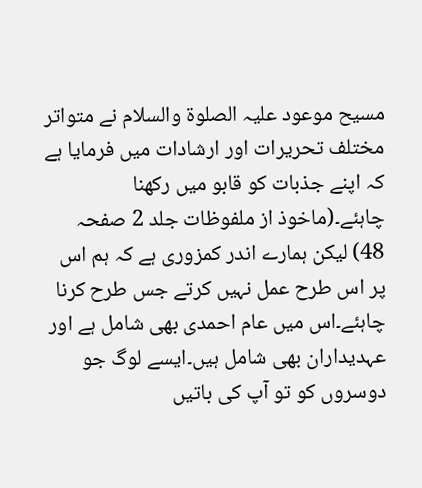مسیح موعود علیہ الصلوۃ والسلام نے متواتر مختلف تحریرات اور ارشادات میں فرمایا ہے کہ اپنے جذبات کو قابو میں رکھنا چاہئے۔(ماخوذ از ملفوظات جلد 2 صفحہ 48) لیکن ہمارے اندر کمزوری ہے کہ ہم اس پر اس طرح عمل نہیں کرتے جس طرح کرنا چاہئے۔اس میں عام احمدی بھی شامل ہے اور عہدیداران بھی شامل ہیں۔ایسے لوگ جو دوسروں کو تو آپ کی باتیں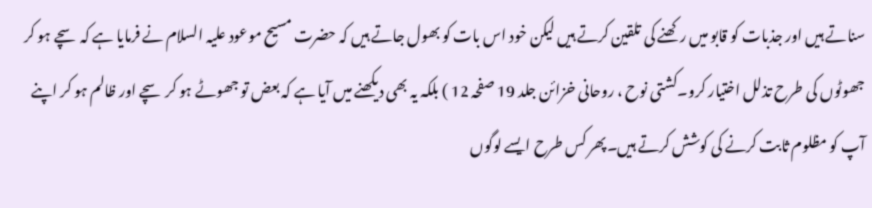سناتے ہیں اور جذبات کو قابو میں رکھنے کی تلقین کرتے ہیں لیکن خود اس بات کو بھول جاتے ہیں کہ حضرت مسیح موعود علیہ السلام نے فرمایا ہے کہ سچے ہو کر جھوٹوں کی طرح تذلل اختیار کرو۔کشتی نوح ، روحانی خزائن جلد 19 صفحہ 12 ) بلکہ یہ بھی دیکھنے میں آیا ہے کہ بعض تو جھوٹے ہو کر سچے اور ظالم ہو کر اپنے آپ کو مظلوم ثابت کرنے کی کوشش کرتے ہیں۔پھر کس طرح ایسے لوگوں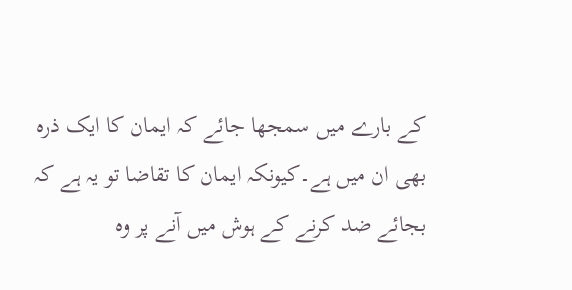کے بارے میں سمجھا جائے کہ ایمان کا ایک ذرہ بھی ان میں ہے۔کیونکہ ایمان کا تقاضا تو یہ ہے کہ بجائے ضد کرنے کے ہوش میں آنے پر وہ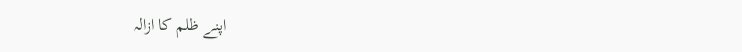اپنے ظلم کا ازالہ